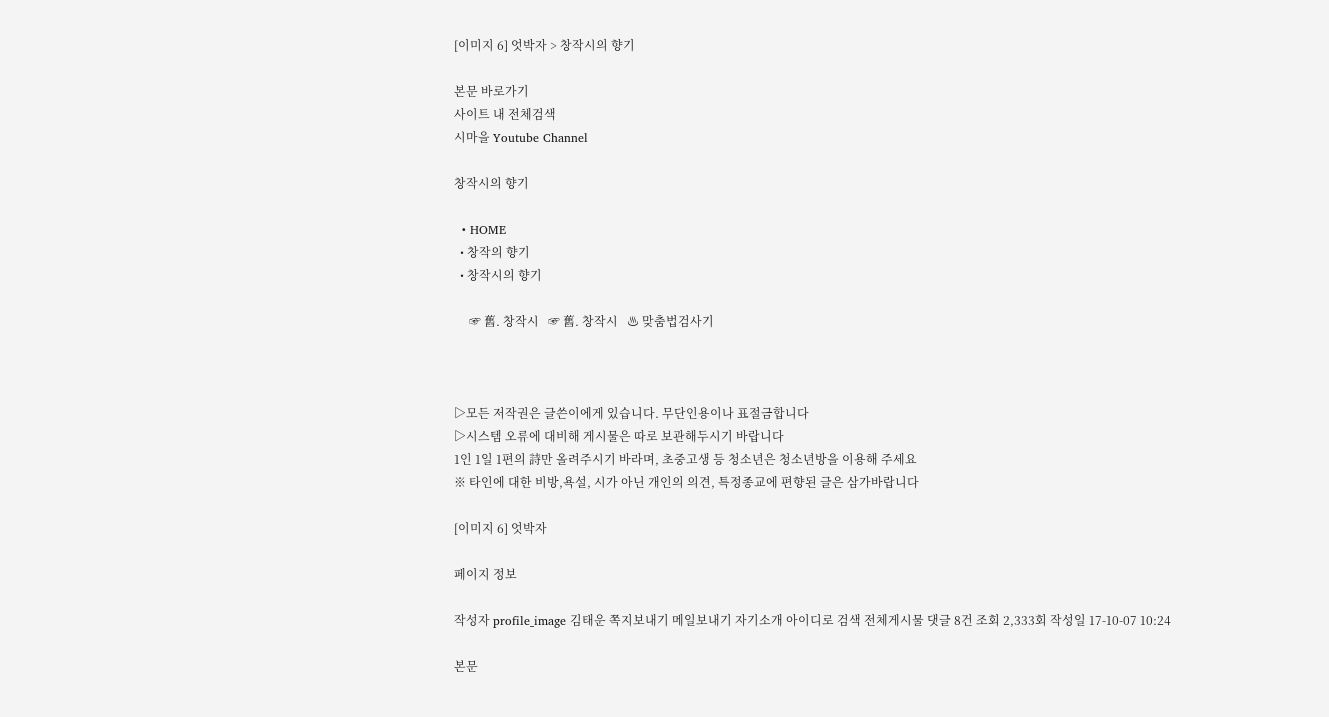[이미지 6] 엇박자 > 창작시의 향기

본문 바로가기
사이트 내 전체검색
시마을 Youtube Channel

창작시의 향기

  • HOME
  • 창작의 향기
  • 창작시의 향기

     ☞ 舊. 창작시   ☞ 舊. 창작시   ♨ 맞춤법검사기



▷모든 저작권은 글쓴이에게 있습니다. 무단인용이나 표절금합니다
▷시스템 오류에 대비해 게시물은 따로 보관해두시기 바랍니다
1인 1일 1편의 詩만 올려주시기 바라며, 초중고생 등 청소년은 청소년방을 이용해 주세요
※ 타인에 대한 비방,욕설, 시가 아닌 개인의 의견, 특정종교에 편향된 글은 삼가바랍니다

[이미지 6] 엇박자

페이지 정보

작성자 profile_image 김태운 쪽지보내기 메일보내기 자기소개 아이디로 검색 전체게시물 댓글 8건 조회 2,333회 작성일 17-10-07 10:24

본문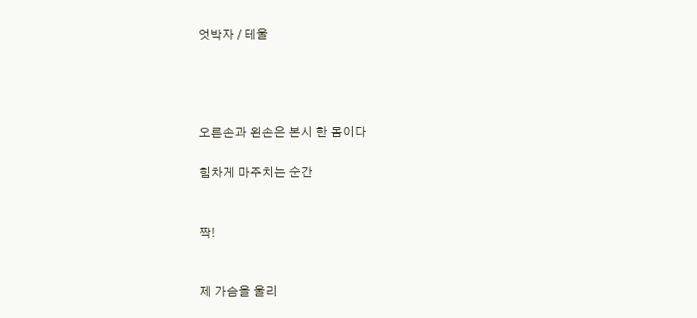엇박자 / 테울




오른손과 왼손은 본시 한 몸이다

힘차게 마주치는 순간


짝!


제 가슴을 울리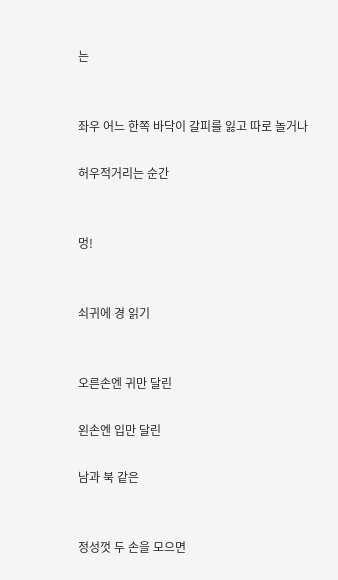는


좌우 어느 한쪽 바닥이 갈피를 잃고 따로 놀거나

허우적거리는 순간


멍!


쇠귀에 경 읽기


오른손엔 귀만 달린

왼손엔 입만 달린

남과 북 같은


정성껏 두 손을 모으면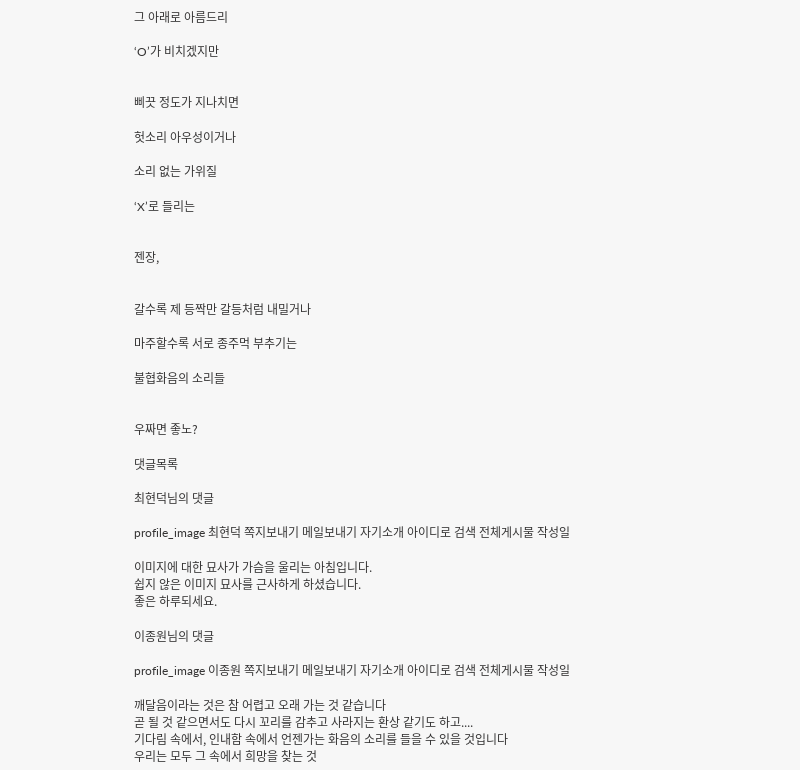그 아래로 아름드리

‘O’가 비치겠지만


삐끗 정도가 지나치면

헛소리 아우성이거나

소리 없는 가위질

‘X’로 들리는


젠장,


갈수록 제 등짝만 갈등처럼 내밀거나

마주할수록 서로 종주먹 부추기는

불협화음의 소리들


우짜면 좋노?

댓글목록

최현덕님의 댓글

profile_image 최현덕 쪽지보내기 메일보내기 자기소개 아이디로 검색 전체게시물 작성일

이미지에 대한 묘사가 가슴을 울리는 아침입니다.
쉽지 않은 이미지 묘사를 근사하게 하셨습니다.
좋은 하루되세요.

이종원님의 댓글

profile_image 이종원 쪽지보내기 메일보내기 자기소개 아이디로 검색 전체게시물 작성일

깨달음이라는 것은 참 어렵고 오래 가는 것 같습니다
곧 될 것 같으면서도 다시 꼬리를 감추고 사라지는 환상 같기도 하고....
기다림 속에서, 인내함 속에서 언젠가는 화음의 소리를 들을 수 있을 것입니다
우리는 모두 그 속에서 희망을 찾는 것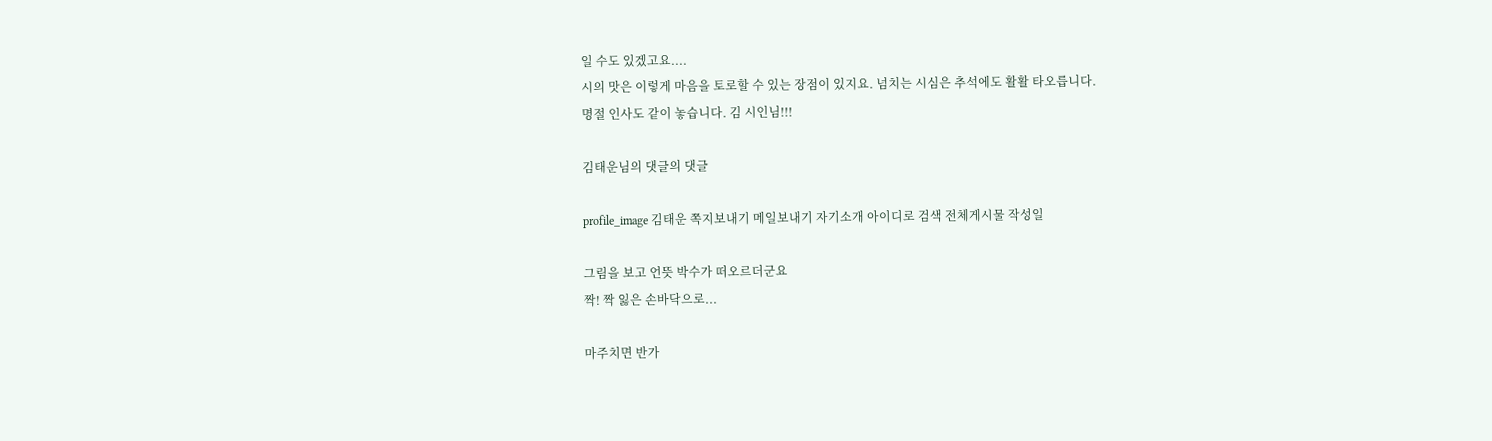일 수도 있겠고요....
시의 맛은 이렇게 마음을 토로할 수 있는 장점이 있지요. 넘치는 시심은 추석에도 활활 타오릅니다.
명절 인사도 같이 놓습니다. 김 시인님!!!

김태운님의 댓글의 댓글

profile_image 김태운 쪽지보내기 메일보내기 자기소개 아이디로 검색 전체게시물 작성일

그림을 보고 언뜻 박수가 떠오르더군요
짝! 짝 잃은 손바닥으로...

마주치면 반가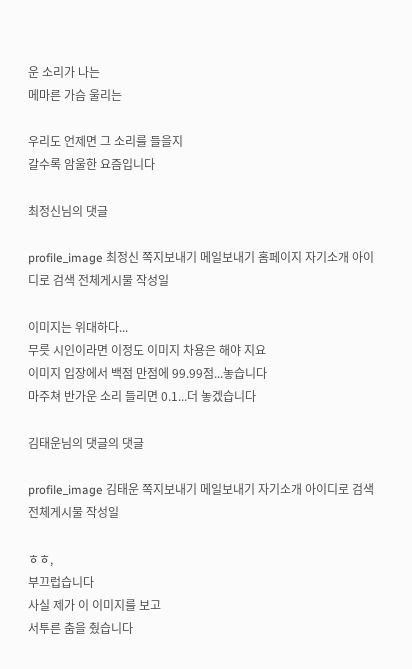운 소리가 나는
메마른 가슴 울리는

우리도 언제면 그 소리를 들을지
갈수록 암울한 요즘입니다

최정신님의 댓글

profile_image 최정신 쪽지보내기 메일보내기 홈페이지 자기소개 아이디로 검색 전체게시물 작성일

이미지는 위대하다...
무릇 시인이라면 이정도 이미지 차용은 해야 지요
이미지 입장에서 백점 만점에 99.99점...놓습니다
마주쳐 반가운 소리 들리면 0.1...더 놓겠습니다

김태운님의 댓글의 댓글

profile_image 김태운 쪽지보내기 메일보내기 자기소개 아이디로 검색 전체게시물 작성일

ㅎㅎ,
부끄럽습니다
사실 제가 이 이미지를 보고
서투른 춤을 췄습니다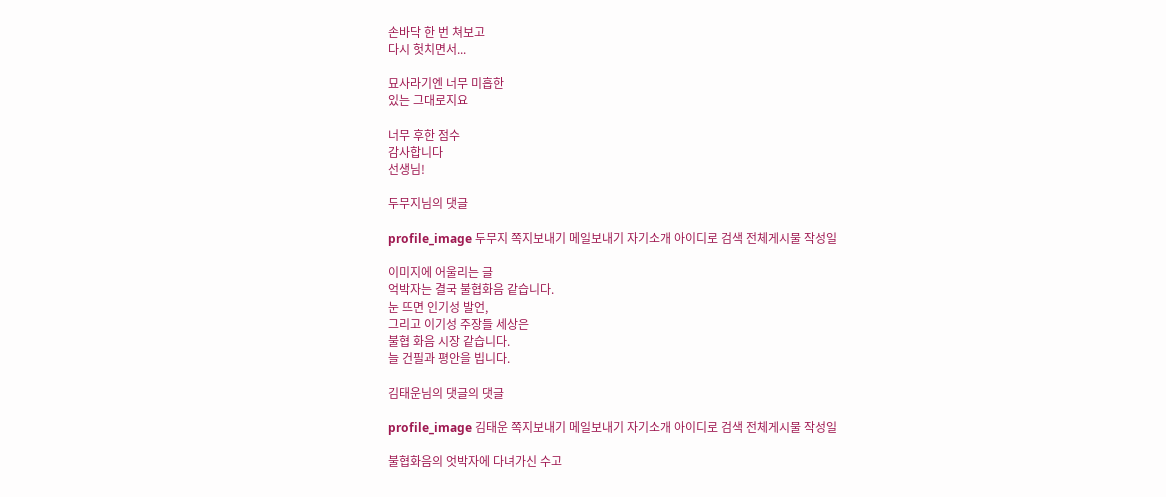손바닥 한 번 쳐보고
다시 헛치면서...

묘사라기엔 너무 미흡한
있는 그대로지요

너무 후한 점수
감사합니다
선생님!

두무지님의 댓글

profile_image 두무지 쪽지보내기 메일보내기 자기소개 아이디로 검색 전체게시물 작성일

이미지에 어울리는 글
억박자는 결국 불협화음 같습니다.
눈 뜨면 인기성 발언,
그리고 이기성 주장들 세상은
불협 화음 시장 같습니다.
늘 건필과 평안을 빕니다.

김태운님의 댓글의 댓글

profile_image 김태운 쪽지보내기 메일보내기 자기소개 아이디로 검색 전체게시물 작성일

불협화음의 엇박자에 다녀가신 수고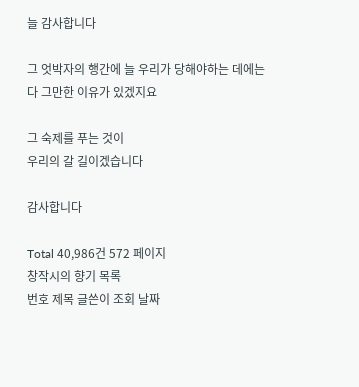늘 감사합니다

그 엇박자의 행간에 늘 우리가 당해야하는 데에는
다 그만한 이유가 있겠지요

그 숙제를 푸는 것이
우리의 갈 길이겠습니다

감사합니다

Total 40,986건 572 페이지
창작시의 향기 목록
번호 제목 글쓴이 조회 날짜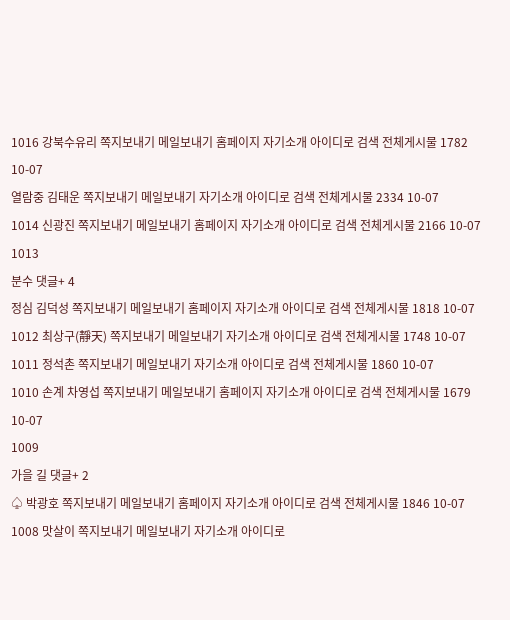1016 강북수유리 쪽지보내기 메일보내기 홈페이지 자기소개 아이디로 검색 전체게시물 1782 10-07
열람중 김태운 쪽지보내기 메일보내기 자기소개 아이디로 검색 전체게시물 2334 10-07
1014 신광진 쪽지보내기 메일보내기 홈페이지 자기소개 아이디로 검색 전체게시물 2166 10-07
1013
분수 댓글+ 4
정심 김덕성 쪽지보내기 메일보내기 홈페이지 자기소개 아이디로 검색 전체게시물 1818 10-07
1012 최상구(靜天) 쪽지보내기 메일보내기 자기소개 아이디로 검색 전체게시물 1748 10-07
1011 정석촌 쪽지보내기 메일보내기 자기소개 아이디로 검색 전체게시물 1860 10-07
1010 손계 차영섭 쪽지보내기 메일보내기 홈페이지 자기소개 아이디로 검색 전체게시물 1679 10-07
1009
가을 길 댓글+ 2
♤ 박광호 쪽지보내기 메일보내기 홈페이지 자기소개 아이디로 검색 전체게시물 1846 10-07
1008 맛살이 쪽지보내기 메일보내기 자기소개 아이디로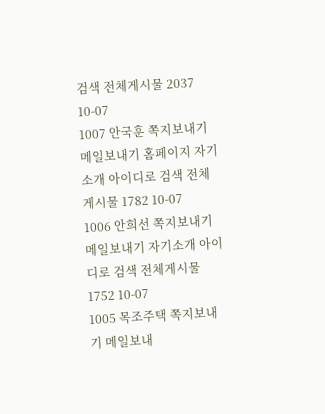검색 전체게시물 2037 10-07
1007 안국훈 쪽지보내기 메일보내기 홈페이지 자기소개 아이디로 검색 전체게시물 1782 10-07
1006 안희선 쪽지보내기 메일보내기 자기소개 아이디로 검색 전체게시물 1752 10-07
1005 목조주택 쪽지보내기 메일보내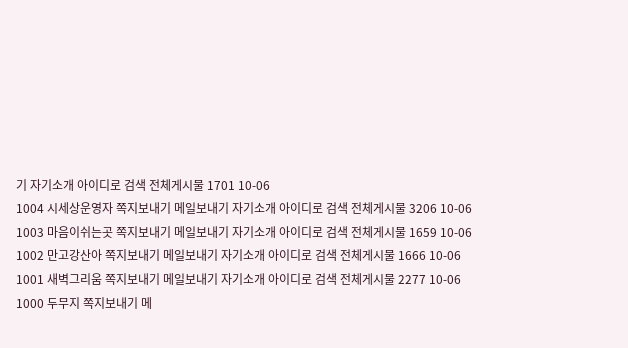기 자기소개 아이디로 검색 전체게시물 1701 10-06
1004 시세상운영자 쪽지보내기 메일보내기 자기소개 아이디로 검색 전체게시물 3206 10-06
1003 마음이쉬는곳 쪽지보내기 메일보내기 자기소개 아이디로 검색 전체게시물 1659 10-06
1002 만고강산아 쪽지보내기 메일보내기 자기소개 아이디로 검색 전체게시물 1666 10-06
1001 새벽그리움 쪽지보내기 메일보내기 자기소개 아이디로 검색 전체게시물 2277 10-06
1000 두무지 쪽지보내기 메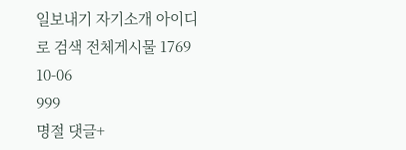일보내기 자기소개 아이디로 검색 전체게시물 1769 10-06
999
명절 댓글+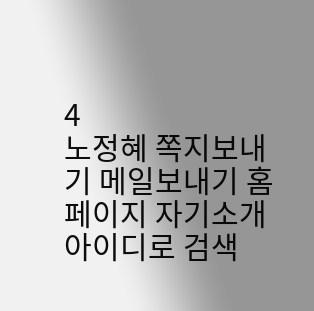4
노정혜 쪽지보내기 메일보내기 홈페이지 자기소개 아이디로 검색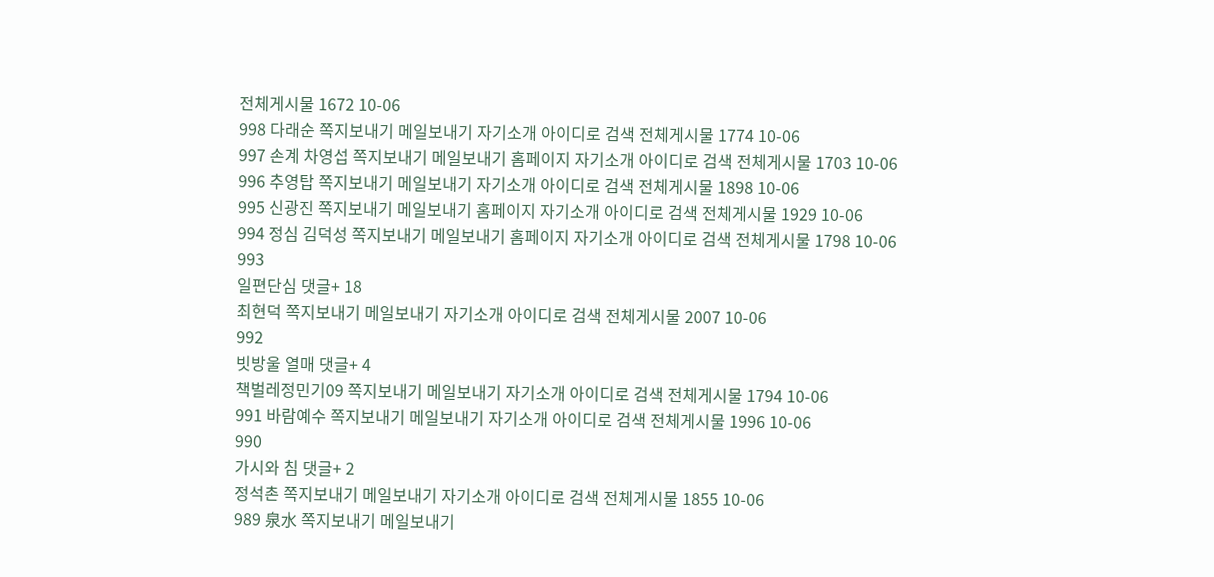전체게시물 1672 10-06
998 다래순 쪽지보내기 메일보내기 자기소개 아이디로 검색 전체게시물 1774 10-06
997 손계 차영섭 쪽지보내기 메일보내기 홈페이지 자기소개 아이디로 검색 전체게시물 1703 10-06
996 추영탑 쪽지보내기 메일보내기 자기소개 아이디로 검색 전체게시물 1898 10-06
995 신광진 쪽지보내기 메일보내기 홈페이지 자기소개 아이디로 검색 전체게시물 1929 10-06
994 정심 김덕성 쪽지보내기 메일보내기 홈페이지 자기소개 아이디로 검색 전체게시물 1798 10-06
993
일편단심 댓글+ 18
최현덕 쪽지보내기 메일보내기 자기소개 아이디로 검색 전체게시물 2007 10-06
992
빗방울 열매 댓글+ 4
책벌레정민기09 쪽지보내기 메일보내기 자기소개 아이디로 검색 전체게시물 1794 10-06
991 바람예수 쪽지보내기 메일보내기 자기소개 아이디로 검색 전체게시물 1996 10-06
990
가시와 침 댓글+ 2
정석촌 쪽지보내기 메일보내기 자기소개 아이디로 검색 전체게시물 1855 10-06
989 泉水 쪽지보내기 메일보내기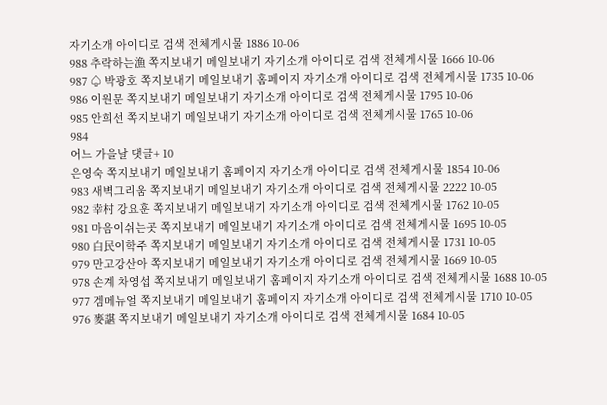자기소개 아이디로 검색 전체게시물 1886 10-06
988 추락하는漁 쪽지보내기 메일보내기 자기소개 아이디로 검색 전체게시물 1666 10-06
987 ♤ 박광호 쪽지보내기 메일보내기 홈페이지 자기소개 아이디로 검색 전체게시물 1735 10-06
986 이원문 쪽지보내기 메일보내기 자기소개 아이디로 검색 전체게시물 1795 10-06
985 안희선 쪽지보내기 메일보내기 자기소개 아이디로 검색 전체게시물 1765 10-06
984
어느 가을날 댓글+ 10
은영숙 쪽지보내기 메일보내기 홈페이지 자기소개 아이디로 검색 전체게시물 1854 10-06
983 새벽그리움 쪽지보내기 메일보내기 자기소개 아이디로 검색 전체게시물 2222 10-05
982 幸村 강요훈 쪽지보내기 메일보내기 자기소개 아이디로 검색 전체게시물 1762 10-05
981 마음이쉬는곳 쪽지보내기 메일보내기 자기소개 아이디로 검색 전체게시물 1695 10-05
980 白民이학주 쪽지보내기 메일보내기 자기소개 아이디로 검색 전체게시물 1731 10-05
979 만고강산아 쪽지보내기 메일보내기 자기소개 아이디로 검색 전체게시물 1669 10-05
978 손계 차영섭 쪽지보내기 메일보내기 홈페이지 자기소개 아이디로 검색 전체게시물 1688 10-05
977 겜메뉴얼 쪽지보내기 메일보내기 홈페이지 자기소개 아이디로 검색 전체게시물 1710 10-05
976 麥諶 쪽지보내기 메일보내기 자기소개 아이디로 검색 전체게시물 1684 10-05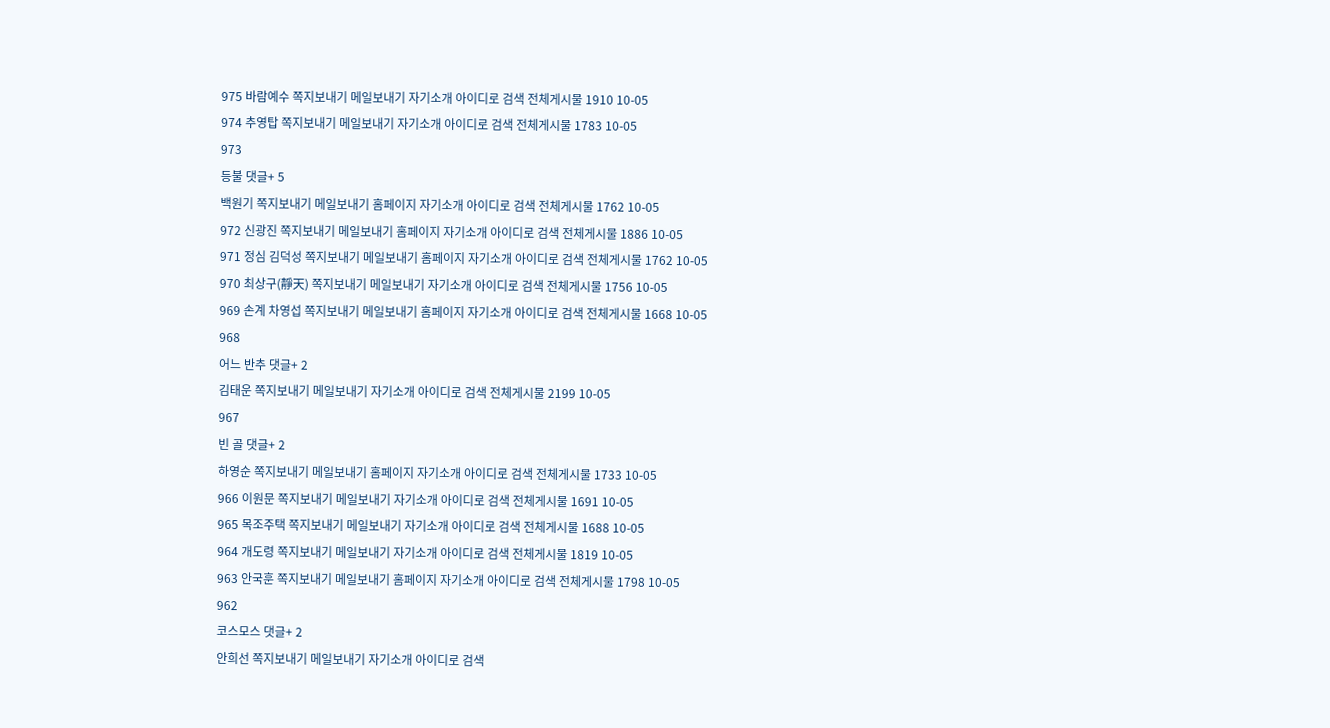975 바람예수 쪽지보내기 메일보내기 자기소개 아이디로 검색 전체게시물 1910 10-05
974 추영탑 쪽지보내기 메일보내기 자기소개 아이디로 검색 전체게시물 1783 10-05
973
등불 댓글+ 5
백원기 쪽지보내기 메일보내기 홈페이지 자기소개 아이디로 검색 전체게시물 1762 10-05
972 신광진 쪽지보내기 메일보내기 홈페이지 자기소개 아이디로 검색 전체게시물 1886 10-05
971 정심 김덕성 쪽지보내기 메일보내기 홈페이지 자기소개 아이디로 검색 전체게시물 1762 10-05
970 최상구(靜天) 쪽지보내기 메일보내기 자기소개 아이디로 검색 전체게시물 1756 10-05
969 손계 차영섭 쪽지보내기 메일보내기 홈페이지 자기소개 아이디로 검색 전체게시물 1668 10-05
968
어느 반추 댓글+ 2
김태운 쪽지보내기 메일보내기 자기소개 아이디로 검색 전체게시물 2199 10-05
967
빈 골 댓글+ 2
하영순 쪽지보내기 메일보내기 홈페이지 자기소개 아이디로 검색 전체게시물 1733 10-05
966 이원문 쪽지보내기 메일보내기 자기소개 아이디로 검색 전체게시물 1691 10-05
965 목조주택 쪽지보내기 메일보내기 자기소개 아이디로 검색 전체게시물 1688 10-05
964 개도령 쪽지보내기 메일보내기 자기소개 아이디로 검색 전체게시물 1819 10-05
963 안국훈 쪽지보내기 메일보내기 홈페이지 자기소개 아이디로 검색 전체게시물 1798 10-05
962
코스모스 댓글+ 2
안희선 쪽지보내기 메일보내기 자기소개 아이디로 검색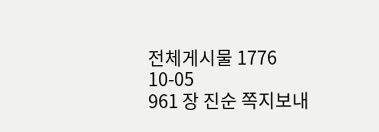전체게시물 1776 10-05
961 장 진순 쪽지보내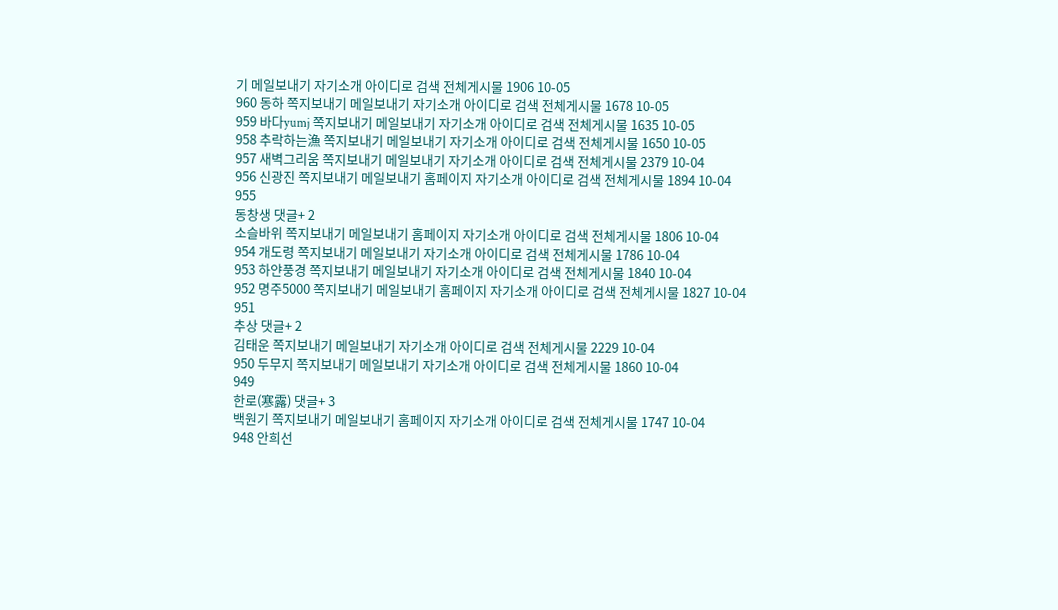기 메일보내기 자기소개 아이디로 검색 전체게시물 1906 10-05
960 동하 쪽지보내기 메일보내기 자기소개 아이디로 검색 전체게시물 1678 10-05
959 바다yumj 쪽지보내기 메일보내기 자기소개 아이디로 검색 전체게시물 1635 10-05
958 추락하는漁 쪽지보내기 메일보내기 자기소개 아이디로 검색 전체게시물 1650 10-05
957 새벽그리움 쪽지보내기 메일보내기 자기소개 아이디로 검색 전체게시물 2379 10-04
956 신광진 쪽지보내기 메일보내기 홈페이지 자기소개 아이디로 검색 전체게시물 1894 10-04
955
동창생 댓글+ 2
소슬바위 쪽지보내기 메일보내기 홈페이지 자기소개 아이디로 검색 전체게시물 1806 10-04
954 개도령 쪽지보내기 메일보내기 자기소개 아이디로 검색 전체게시물 1786 10-04
953 하얀풍경 쪽지보내기 메일보내기 자기소개 아이디로 검색 전체게시물 1840 10-04
952 명주5000 쪽지보내기 메일보내기 홈페이지 자기소개 아이디로 검색 전체게시물 1827 10-04
951
추상 댓글+ 2
김태운 쪽지보내기 메일보내기 자기소개 아이디로 검색 전체게시물 2229 10-04
950 두무지 쪽지보내기 메일보내기 자기소개 아이디로 검색 전체게시물 1860 10-04
949
한로(寒露) 댓글+ 3
백원기 쪽지보내기 메일보내기 홈페이지 자기소개 아이디로 검색 전체게시물 1747 10-04
948 안희선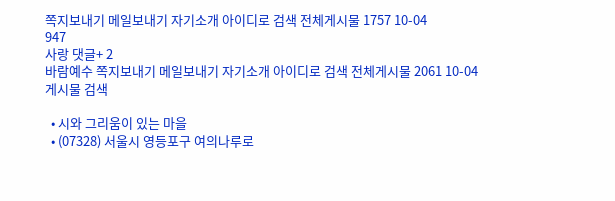쪽지보내기 메일보내기 자기소개 아이디로 검색 전체게시물 1757 10-04
947
사랑 댓글+ 2
바람예수 쪽지보내기 메일보내기 자기소개 아이디로 검색 전체게시물 2061 10-04
게시물 검색

  • 시와 그리움이 있는 마을
  • (07328) 서울시 영등포구 여의나루로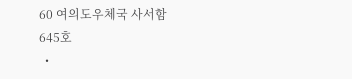60 여의도우체국 사서함 645호
  •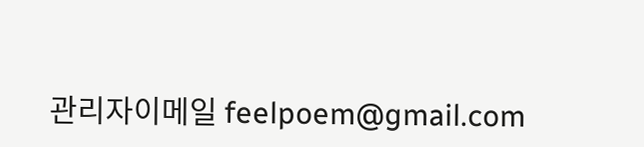관리자이메일 feelpoem@gmail.com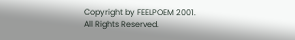Copyright by FEELPOEM 2001. All Rights Reserved.